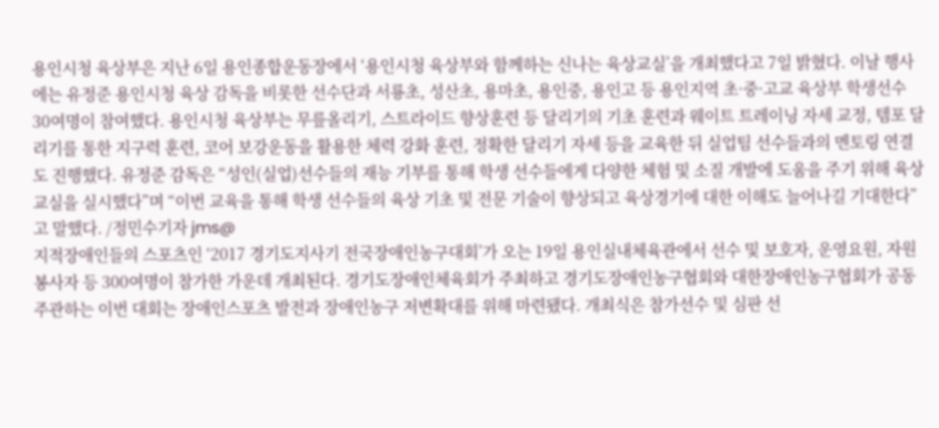용인시청 육상부은 지난 6일 용인종합운동장에서 ‘용인시청 육상부와 함께하는 신나는 육상교실’을 개최했다고 7일 밝혔다. 이날 행사에는 유정준 용인시청 육상 감독을 비롯한 선수단과 서룡초, 성산초, 용마초, 용인중, 용인고 등 용인지역 초·중·고교 육상부 학생선수 30여명이 참여했다. 용인시청 육상부는 무릎올리기, 스트라이드 향상훈련 등 달리기의 기초 훈련과 웨이트 트레이닝 자세 교정, 템포 달리기를 통한 지구력 훈련, 코어 보강운동을 활용한 체력 강화 훈련, 정확한 달리기 자세 등을 교육한 뒤 실업팀 선수들과의 멘토링 연결도 진행했다. 유정준 감독은 “성인(실업)선수들의 재능 기부를 통해 학생 선수들에게 다양한 체험 및 소질 개발에 도움을 주기 위해 육상교실을 실시했다”며 “이번 교육을 통해 학생 선수들의 육상 기초 및 전문 기술이 향상되고 육상경기에 대한 이해도 늘어나길 기대한다”고 말했다. /정민수기자 jms@
지적장애인들의 스포츠인 ‘2017 경기도지사기 전국장애인농구대회’가 오는 19일 용인실내체육관에서 선수 및 보호자, 운영요원, 자원봉사자 등 300여명이 참가한 가운데 개최된다. 경기도장애인체육회가 주최하고 경기도장애인농구협회와 대한장애인농구협회가 공동주관하는 이번 대회는 장애인스포츠 발전과 장애인농구 저변확대를 위해 마련됐다. 개최식은 참가선수 및 심판 선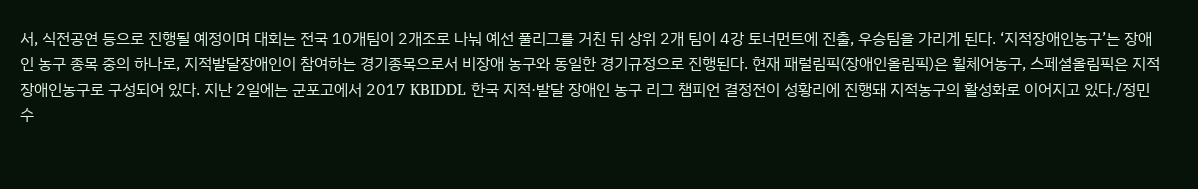서, 식전공연 등으로 진행될 예정이며 대회는 전국 10개팀이 2개조로 나눠 예선 풀리그를 거친 뒤 상위 2개 팀이 4강 토너먼트에 진출, 우승팀을 가리게 된다. ‘지적장애인농구’는 장애인 농구 종목 중의 하나로, 지적발달장애인이 참여하는 경기종목으로서 비장애 농구와 동일한 경기규정으로 진행된다. 현재 패럴림픽(장애인올림픽)은 휠체어농구, 스페셜올림픽은 지적장애인농구로 구성되어 있다. 지난 2일에는 군포고에서 2017 KBIDDL 한국 지적·발달 장애인 농구 리그 챔피언 결정전이 성황리에 진행돼 지적농구의 활성화로 이어지고 있다./정민수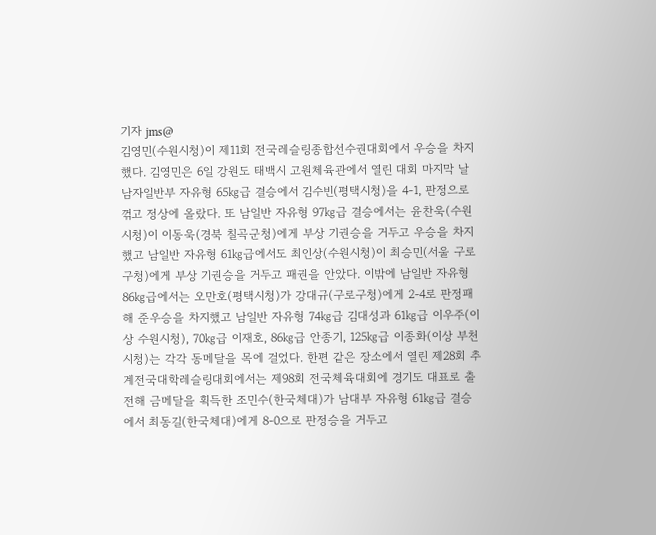기자 jms@
김영민(수원시청)이 제11회 전국레슬링종합선수권대회에서 우승을 차지했다. 김영민은 6일 강원도 태백시 고원체육관에서 열린 대회 마지막 날 남자일반부 자유형 65㎏급 결승에서 김수빈(평택시청)을 4-1, 판정으로 꺾고 정상에 올랐다. 또 남일반 자유형 97㎏급 결승에서는 윤찬욱(수원시청)이 이동욱(경북 칠곡군청)에게 부상 기권승을 거두고 우승을 차지했고 남일반 자유형 61㎏급에서도 최인상(수원시청)이 최승민(서울 구로구청)에게 부상 기권승을 거두고 패권을 안았다. 이밖에 남일반 자유형 86㎏급에서는 오만호(평택시청)가 강대규(구로구청)에게 2-4로 판정패 해 준우승을 차지했고 남일반 자유형 74㎏급 김대성과 61㎏급 이우주(이상 수원시청), 70㎏급 이재호, 86㎏급 안종기, 125㎏급 이종화(이상 부천시청)는 각각 동메달을 목에 걸었다. 한편 같은 장소에서 열린 제28회 추계전국대학레슬링대회에서는 제98회 전국체육대회에 경기도 대표로 출전해 금메달을 획득한 조민수(한국체대)가 남대부 자유형 61㎏급 결승에서 최동길(한국체대)에게 8-0으로 판정승을 거두고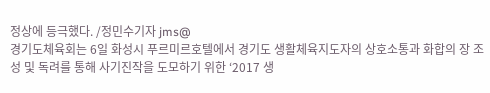정상에 등극했다. /정민수기자 jms@
경기도체육회는 6일 화성시 푸르미르호텔에서 경기도 생활체육지도자의 상호소통과 화합의 장 조성 및 독려를 통해 사기진작을 도모하기 위한 ‘2017 생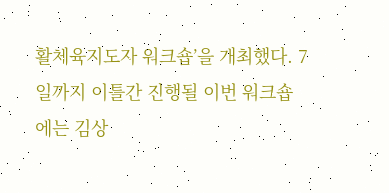활체육지도자 워크숍’을 개최했다. 7일까지 이틀간 진행될 이번 워크숍에는 김상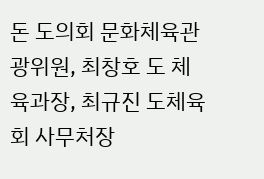돈 도의회 문화체육관광위원, 최창호 도 체육과장, 최규진 도체육회 사무처장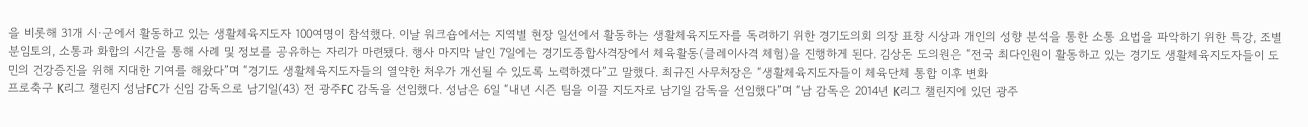을 비롯해 31개 시·군에서 활동하고 있는 생활체육지도자 100여명이 참석했다. 이날 워크숍에서는 지역별 현장 일선에서 활동하는 생활체육지도자를 독려하기 위한 경기도의회 의장 표창 시상과 개인의 성향 분석을 통한 소통 요법을 파악하기 위한 특강, 조별 분임토의, 소통과 화합의 시간을 통해 사례 및 정보를 공유하는 자리가 마련됐다. 행사 마지막 날인 7일에는 경기도종합사격장에서 체육활동(클레이사격 체험)을 진행하게 된다. 김상돈 도의원은 “전국 최다인원이 활동하고 있는 경기도 생활체육지도자들이 도민의 건강증진을 위해 지대한 기여를 해왔다”며 “경기도 생활체육지도자들의 열약한 처우가 개선될 수 있도록 노력하겠다”고 말했다. 최규진 사무처장은 “생활체육지도자들이 체육단체 통합 이후 변화
프로축구 K리그 챌린지 성남FC가 신임 감독으로 남기일(43) 전 광주FC 감독을 선임했다. 성남은 6일 “내년 시즌 팀을 이끌 지도자로 남기일 감독을 선임했다”며 “남 감독은 2014년 K리그 챌린지에 있던 광주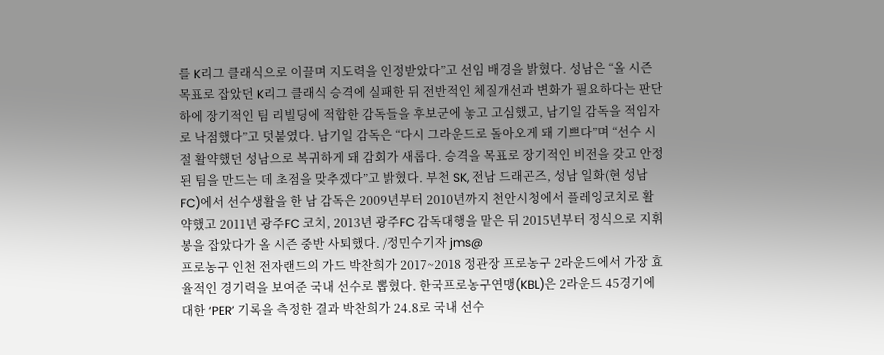를 K리그 클래식으로 이끌며 지도력을 인정받았다”고 선임 배경을 밝혔다. 성남은 “올 시즌 목표로 잡았던 K리그 클래식 승격에 실패한 뒤 전반적인 체질개선과 변화가 필요하다는 판단하에 장기적인 팀 리빌딩에 적합한 감독들을 후보군에 놓고 고심했고, 남기일 감독을 적임자로 낙점했다”고 덧붙였다. 남기일 감독은 “다시 그라운드로 돌아오게 돼 기쁘다”며 “선수 시절 활약했던 성남으로 복귀하게 돼 감회가 새롭다. 승격을 목표로 장기적인 비전을 갖고 안정된 팀을 만드는 데 초점을 맞추겠다”고 밝혔다. 부천 SK, 전남 드래곤즈, 성남 일화(현 성남FC)에서 선수생활을 한 남 감독은 2009년부터 2010년까지 천안시청에서 플레잉코치로 활약했고 2011년 광주FC 코치, 2013년 광주FC 감독대행을 맡은 뒤 2015년부터 정식으로 지휘봉을 잡았다가 올 시즌 중반 사퇴했다. /정민수기자 jms@
프로농구 인천 전자랜드의 가드 박찬희가 2017~2018 정관장 프로농구 2라운드에서 가장 효율적인 경기력을 보여준 국내 선수로 뽑혔다. 한국프로농구연맹(KBL)은 2라운드 45경기에 대한 ‘PER’ 기록을 측정한 결과 박찬희가 24.8로 국내 선수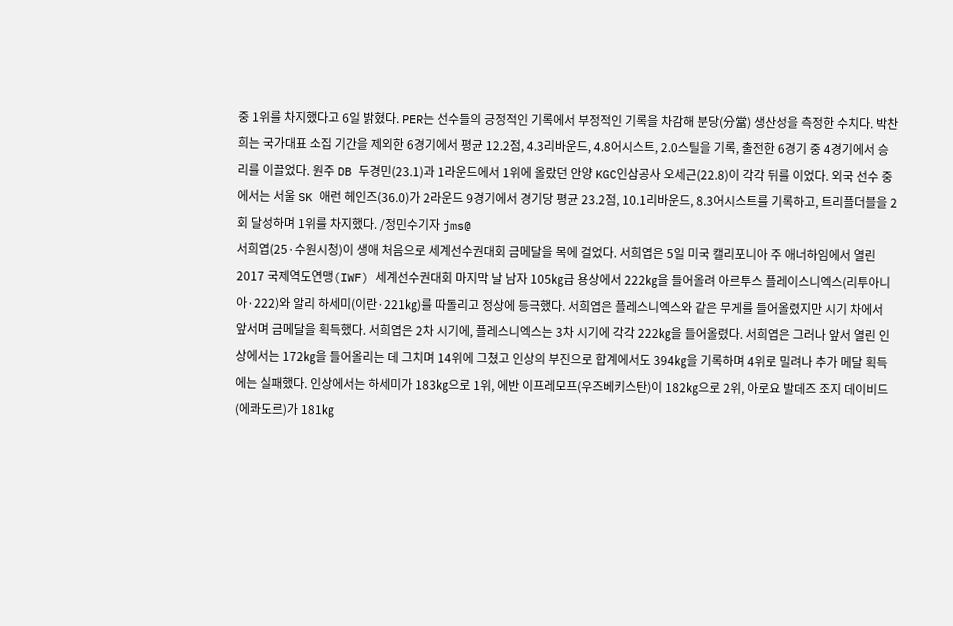중 1위를 차지했다고 6일 밝혔다. PER는 선수들의 긍정적인 기록에서 부정적인 기록을 차감해 분당(分當) 생산성을 측정한 수치다. 박찬희는 국가대표 소집 기간을 제외한 6경기에서 평균 12.2점, 4.3리바운드, 4.8어시스트, 2.0스틸을 기록, 출전한 6경기 중 4경기에서 승리를 이끌었다. 원주 DB 두경민(23.1)과 1라운드에서 1위에 올랐던 안양 KGC인삼공사 오세근(22.8)이 각각 뒤를 이었다. 외국 선수 중에서는 서울 SK 애런 헤인즈(36.0)가 2라운드 9경기에서 경기당 평균 23.2점, 10.1리바운드, 8.3어시스트를 기록하고, 트리플더블을 2회 달성하며 1위를 차지했다. /정민수기자 jms@
서희엽(25·수원시청)이 생애 처음으로 세계선수권대회 금메달을 목에 걸었다. 서희엽은 5일 미국 캘리포니아 주 애너하임에서 열린 2017 국제역도연맹(IWF) 세계선수권대회 마지막 날 남자 105㎏급 용상에서 222㎏을 들어올려 아르투스 플레이스니엑스(리투아니아·222)와 알리 하세미(이란·221㎏)를 따돌리고 정상에 등극했다. 서희엽은 플레스니엑스와 같은 무게를 들어올렸지만 시기 차에서 앞서며 금메달을 획득했다. 서희엽은 2차 시기에, 플레스니엑스는 3차 시기에 각각 222㎏을 들어올렸다. 서희엽은 그러나 앞서 열린 인상에서는 172㎏을 들어올리는 데 그치며 14위에 그쳤고 인상의 부진으로 합계에서도 394㎏을 기록하며 4위로 밀려나 추가 메달 획득에는 실패했다. 인상에서는 하세미가 183㎏으로 1위, 에반 이프레모프(우즈베키스탄)이 182㎏으로 2위, 아로요 발데즈 조지 데이비드(에콰도르)가 181㎏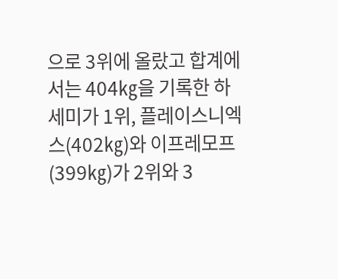으로 3위에 올랐고 합계에서는 404㎏을 기록한 하세미가 1위, 플레이스니엑스(402㎏)와 이프레모프(399㎏)가 2위와 3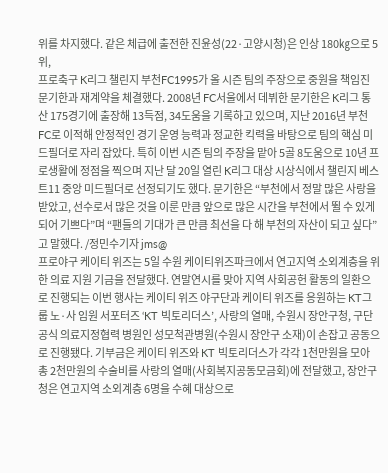위를 차지했다. 같은 체급에 출전한 진윤성(22·고양시청)은 인상 180㎏으로 5위,
프로축구 K리그 챌린지 부천FC1995가 올 시즌 팀의 주장으로 중원을 책임진 문기한과 재계약을 체결했다. 2008년 FC서울에서 데뷔한 문기한은 K리그 통산 175경기에 출장해 13득점, 34도움을 기록하고 있으며, 지난 2016년 부천FC로 이적해 안정적인 경기 운영 능력과 정교한 킥력을 바탕으로 팀의 핵심 미드필더로 자리 잡았다. 특히 이번 시즌 팀의 주장을 맡아 5골 8도움으로 10년 프로생활에 정점을 찍으며 지난 달 20일 열린 K리그 대상 시상식에서 챌린지 베스트11 중앙 미드필더로 선정되기도 했다. 문기한은 “부천에서 정말 많은 사랑을 받았고, 선수로서 많은 것을 이룬 만큼 앞으로 많은 시간을 부천에서 뛸 수 있게 되어 기쁘다”며 “팬들의 기대가 큰 만큼 최선을 다 해 부천의 자산이 되고 싶다”고 말했다. /정민수기자 jms@
프로야구 케이티 위즈는 5일 수원 케이티위즈파크에서 연고지역 소외계층을 위한 의료 지원 기금을 전달했다. 연말연시를 맞아 지역 사회공헌 활동의 일환으로 진행되는 이번 행사는 케이티 위즈 야구단과 케이티 위즈를 응원하는 KT그룹 노·사 임원 서포터즈 ‘KT 빅토리더스’, 사랑의 열매, 수원시 장안구청, 구단 공식 의료지정협력 병원인 성모척관병원(수원시 장안구 소재)이 손잡고 공동으로 진행됐다. 기부금은 케이티 위즈와 KT 빅토리더스가 각각 1천만원을 모아 총 2천만원의 수술비를 사랑의 열매(사회복지공동모금회)에 전달했고, 장안구청은 연고지역 소외계층 6명을 수혜 대상으로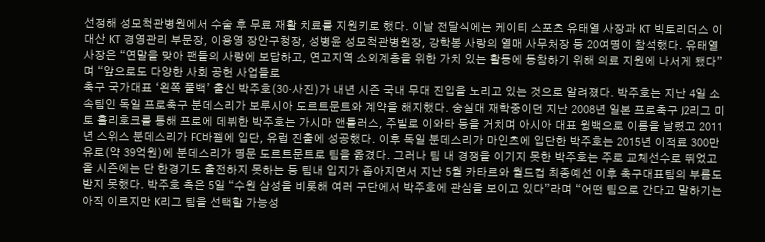선정해 성모척관병원에서 수술 후 무료 재활 치료를 지원키로 했다. 이날 전달식에는 케이티 스포츠 유태열 사장과 KT 빅토리더스 이대산 KT 경영관리 부문장, 이용영 장안구청장, 성병윤 성모척관병원장, 강학봉 사랑의 열매 사무처장 등 20여명이 참석했다. 유태열 사장은 “연말을 맞아 팬들의 사랑에 보답하고, 연고지역 소외계층을 위한 가치 있는 활동에 동참하기 위해 의료 지원에 나서게 됐다”며 “앞으로도 다양한 사회 공헌 사업들로
축구 국가대표 ‘왼쪽 풀백’ 출신 박주호(30·사진)가 내년 시즌 국내 무대 진입을 노리고 있는 것으로 알려졌다. 박주호는 지난 4일 소속팀인 독일 프로축구 분데스리가 보루시아 도르트문트와 계약을 해지했다. 숭실대 재학중이던 지난 2008년 일본 프로축구 J2리그 미토 홀리호크를 통해 프로에 데뷔한 박주호는 가시마 앤틀러스, 주빌로 이와타 등을 거치며 아시아 대표 윙백으로 이름을 날렸고 2011년 스위스 분데스리가 FC바젤에 입단, 유럽 진출에 성공했다. 이후 독일 분데스리가 마인츠에 입단한 박주호는 2015년 이적료 300만 유로(약 39억원)에 분데스리가 명문 도르트문트로 팀을 옮겼다. 그러나 팀 내 경쟁을 이기지 못한 박주호는 주로 교체선수로 뛰었고 올 시즌에는 단 한경기도 출전하지 못하는 등 팀내 입지가 좁아지면서 지난 5월 카타르와 월드컵 최종예선 이후 축구대표팀의 부름도 받지 못했다. 박주호 측은 5일 “수원 삼성을 비롯해 여러 구단에서 박주호에 관심을 보이고 있다”라며 “어떤 팀으로 간다고 말하기는 아직 이르지만 K리그 팀을 선택할 가능성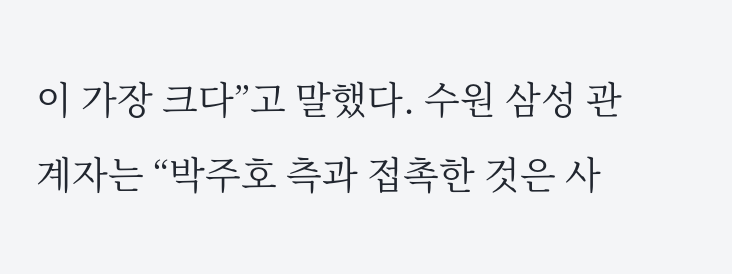이 가장 크다”고 말했다. 수원 삼성 관계자는 “박주호 측과 접촉한 것은 사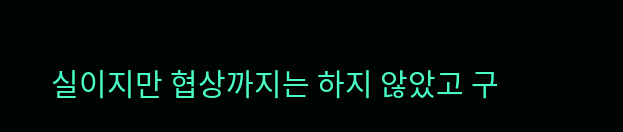실이지만 협상까지는 하지 않았고 구